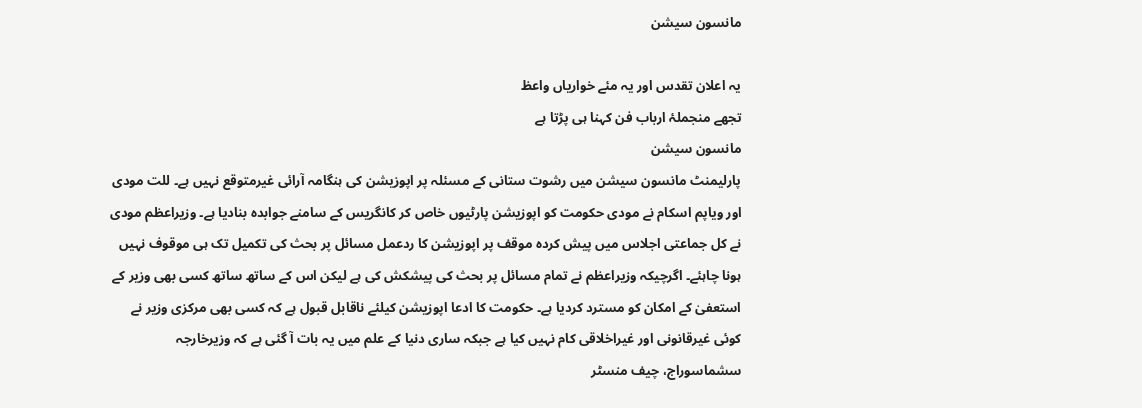مانسون سیشن

یہ اعلان تقدس اور یہ مئے خواریاں واعظ
تجھے منجملۂ ارباب فن کہنا ہی پڑتا ہے
مانسون سیشن
پارلیمنٹ مانسون سیشن میں رشوت ستانی کے مسئلہ پر اپوزیشن کی ہنگامہ آرائی غیرمتوقع نہیں ہے۔ للت مودی اور ویاپم اسکام نے مودی حکومت کو اپوزیشن پارٹیوں خاص کر کانگریس کے سامنے جوابدہ بنادیا ہے۔ وزیراعظم مودی نے کل جماعتی اجلاس میں پیش کردہ موقف پر اپوزیشن کا ردعمل مسائل پر بحث کی تکمیل تک ہی موقوف نہیں ہونا چاہئے۔ اگرچیکہ وزیراعظم نے تمام مسائل پر بحث کی پیشکش کی ہے لیکن اس کے ساتھ ساتھ کسی بھی وزیر کے استعفیٰ کے امکان کو مسترد کردیا ہے۔ حکومت کا ادعا اپوزیشن کیلئے ناقابل قبول ہے کہ کسی بھی مرکزی وزیر نے کوئی غیرقانونی اور غیراخلاقی کام نہیں کیا ہے جبکہ ساری دنیا کے علم میں یہ بات آ گئی ہے کہ وزیرخارجہ سشماسوراج، چیف منسٹر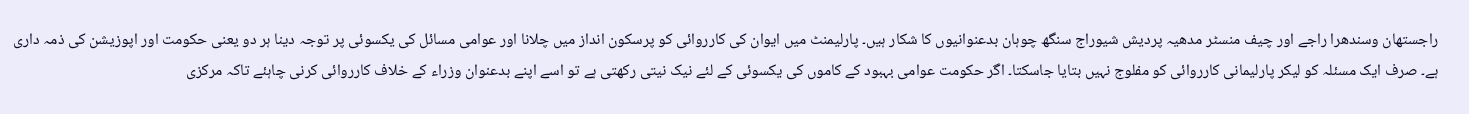راجستھان وسندھرا راجے اور چیف منسٹر مدھیہ پردیش شیوراج سنگھ چوہان بدعنوانیوں کا شکار ہیں۔ پارلیمنٹ میں ایوان کی کارروائی کو پرسکون انداز میں چلانا اور عوامی مسائل کی یکسوئی پر توجہ دینا ہر دو یعنی حکومت اور اپوزیشن کی ذمہ داری ہے۔ صرف ایک مسئلہ کو لیکر پارلیمانی کارروائی کو مفلوج نہیں بتایا جاسکتا۔ اگر حکومت عوامی بہبود کے کاموں کی یکسوئی کے لئے نیک نیتی رکھتی ہے تو اسے اپنے بدعنوان وزراء کے خلاف کارروائی کرنی چاہئے تاکہ مرکزی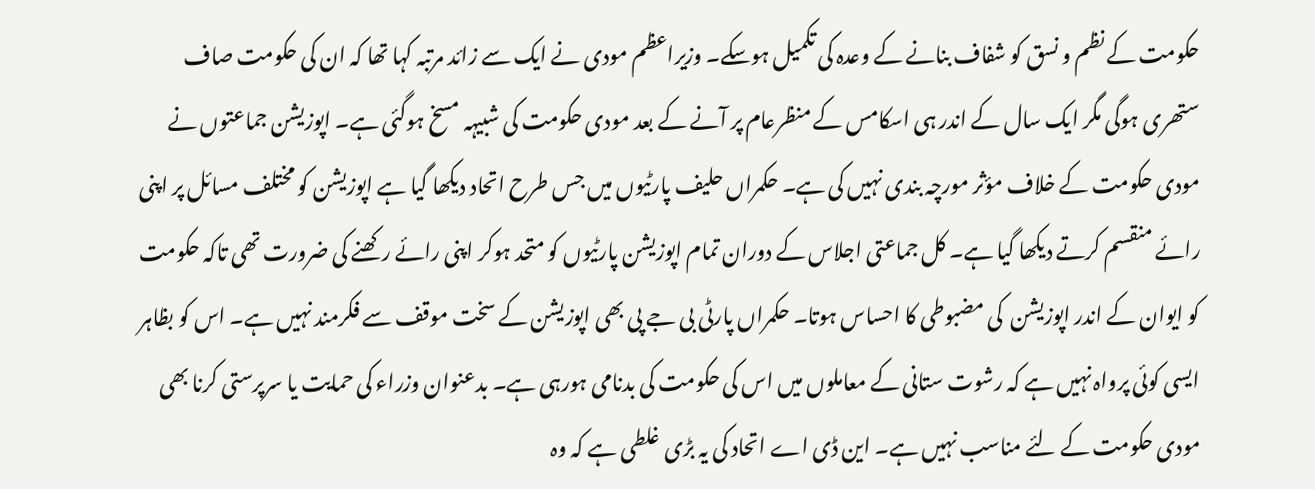حکومت کے نظم و نسق کو شفاف بنانے کے وعدہ کی تکمیل ہوسکے۔ وزیراعظم مودی نے ایک سے زائد مرتبہ کہا تھا کہ ان کی حکومت صاف ستھری ہوگی مگر ایک سال کے اندر ہی اسکامس کے منظرعام پر آنے کے بعد مودی حکومت کی شبیہہ مسخ ہوگئی ہے۔ اپوزیشن جماعتوں نے مودی حکومت کے خلاف مؤثر مورچہ بندی نہیں کی ہے۔ حکمراں حلیف پارٹیوں میں جس طرح اتحاد دیکھا گیا ہے اپوزیشن کو مختلف مسائل پر اپنی رائے منقسم کرتے دیکھا گیا ہے۔ کل جماعتی اجلاس کے دوران تمام اپوزیشن پارٹیوں کو متحد ہوکر اپنی رائے رکھنے کی ضرورت تھی تاکہ حکومت کو ایوان کے اندر اپوزیشن  کی مضبوطی کا احساس ہوتا۔ حکمراں پارٹی بی جے پی بھی اپوزیشن کے سخت موقف سے فکرمند نہیں ہے۔ اس کو بظاہر ایسی کوئی پرواہ نہیں ہے کہ رشوت ستانی کے معاملوں میں اس کی حکومت کی بدنامی ہورہی ہے۔ بدعنوان وزراء کی حمایت یا سرپرستی کرنا بھی مودی حکومت کے لئے مناسب نہیں ہے۔ این ڈی اے اتحاد کی یہ بڑی غلطی ہے کہ وہ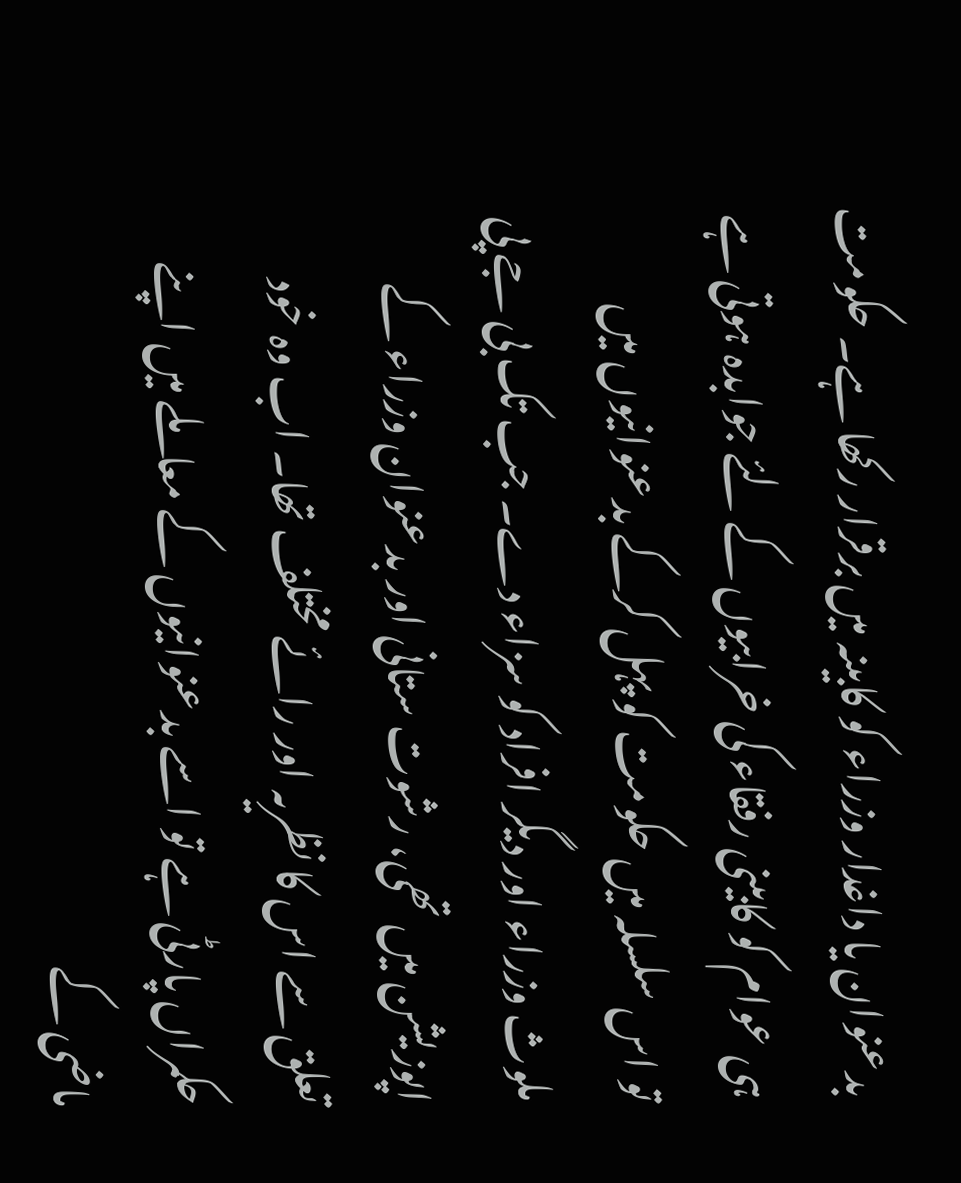بدعنوان یا داغدار وزراء کو کابینہ میں برقرار رکھا ہے۔ حکومت ہی عوام کو کابینی رفقاء کی خرابیوں کے لئے جوابدہ ہوتی ہے تو اس سلسلہ میں حکومت کو پہل کرکے بدعنوانیوں میں ملوث وزراء اور دیگر افراد کو سزاء دے۔ جب تک بی جے پی اپوزیشن میں تھی، رشوت ستانی اور بدعنوان وزراء کے تعلق سے اس کا نظریہ اور رائے مختلف تھا۔ اب وہ خود حکمراں پارٹی ہے تو اسے بدعنوانیوں کے معاملے میں اپنے ماضی کے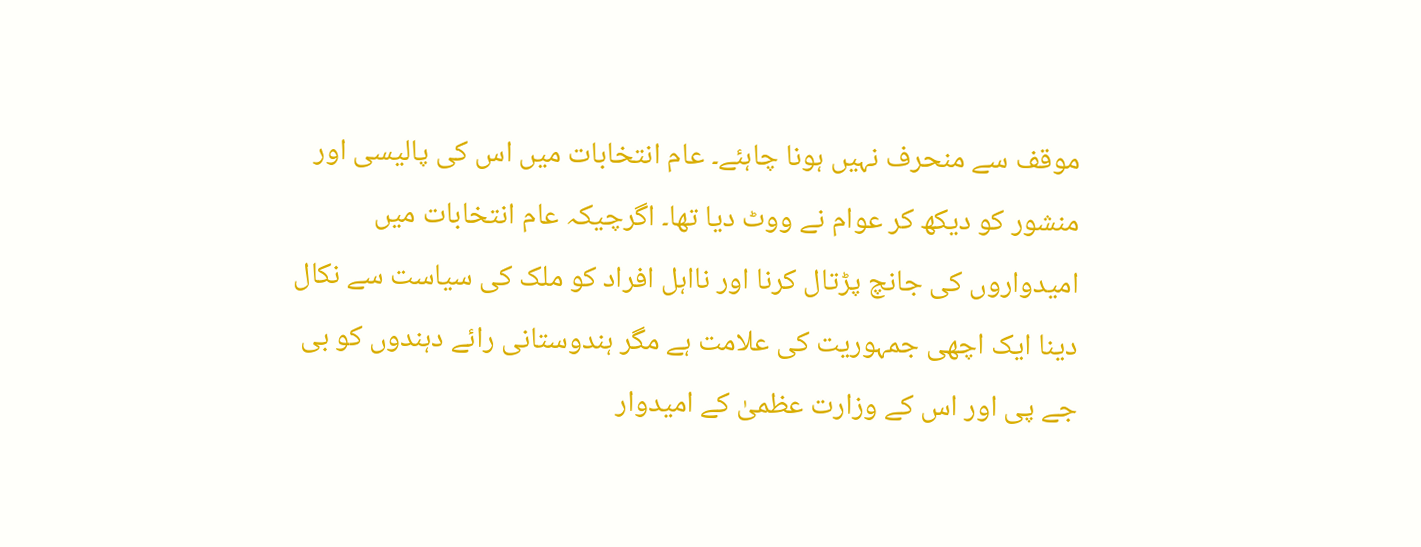موقف سے منحرف نہیں ہونا چاہئے۔ عام انتخابات میں اس کی پالیسی اور منشور کو دیکھ کر عوام نے ووٹ دیا تھا۔ اگرچیکہ عام انتخابات میں امیدواروں کی جانچ پڑتال کرنا اور نااہل افراد کو ملک کی سیاست سے نکال دینا ایک اچھی جمہوریت کی علامت ہے مگر ہندوستانی رائے دہندوں کو بی جے پی اور اس کے وزارت عظمیٰ کے امیدوار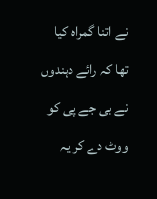نے اتنا گمراہ کیا تھا کہ رائے دہندوں نے بی جے پی کو ووٹ دے کر یہ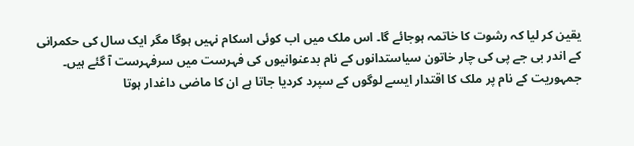یقین کر لیا کہ رشوت کا خاتمہ ہوجائے گا۔ اس ملک میں اب کوئی اسکام نہیں ہوگا مگر ایک سال کی حکمرانی کے اندر بی جے پی کی چار خاتون سیاستدانوں کے نام بدعنوانیوں کی فہرست میں سرفہرست آ گئے ہیں۔ جمہوریت کے نام پر ملک کا اقتدار ایسے لوگوں کے سپرد کردیا جاتا ہے ان کا ماضی داغدار ہوتا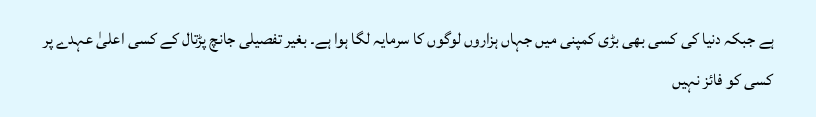ہے جبکہ دنیا کی کسی بھی بڑی کمپنی میں جہاں ہزاروں لوگوں کا سرمایہ لگا ہوا ہے۔ بغیر تفصیلی جانچ پڑتال کے کسی اعلیٰ عہدے پر کسی کو فائز نہیں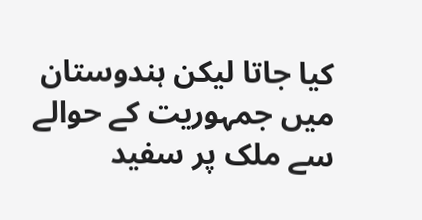کیا جاتا لیکن ہندوستان میں جمہوریت کے حوالے سے ملک پر سفید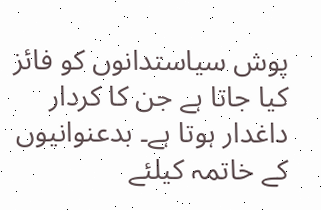پوش سیاستدانوں کو فائز کیا جاتا ہے جن کا کردار داغدار ہوتا ہے۔ بدعنوانیوں کے خاتمہ کیلئے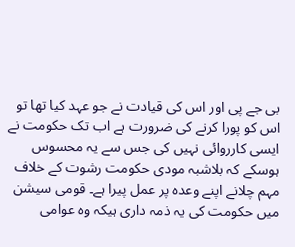بی جے پی اور اس کی قیادت نے جو عہد کیا تھا تو اس کو پورا کرنے کی ضرورت ہے اب تک حکومت نے ایسی کارروائی نہیں کی جس سے یہ محسوس ہوسکے کہ بلاشبہ مودی حکومت رشوت کے خلاف مہم چلانے اپنے وعدہ پر عمل پیرا ہے۔ قومی سیشن میں حکومت کی یہ ذمہ داری ہیکہ وہ عوامی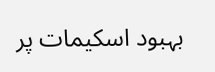بہبود اسکیمات پر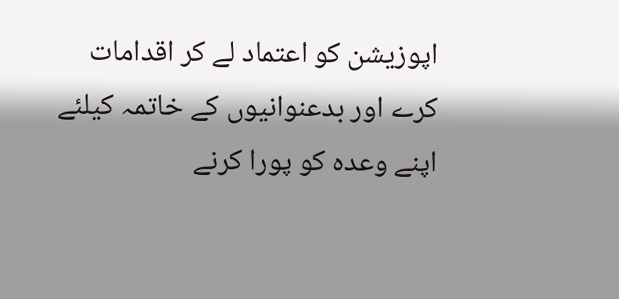اپوزیشن کو اعتماد لے کر اقدامات کرے اور بدعنوانیوں کے خاتمہ کیلئے اپنے وعدہ کو پورا کرنے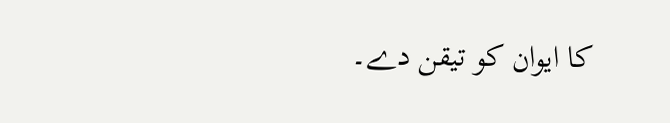کا ایوان کو تیقن دے۔